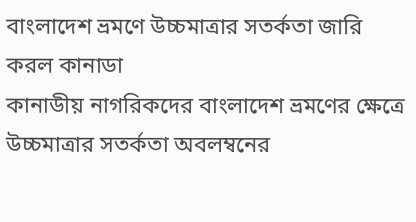বাংলাদেশ ভ্রমণে উচ্চমাত্রার সতর্কতা জারি করল কানাডা
কানাডীয় নাগরিকদের বাংলাদেশ ভ্রমণের ক্ষেত্রে উচ্চমাত্রার সতর্কতা অবলম্বনের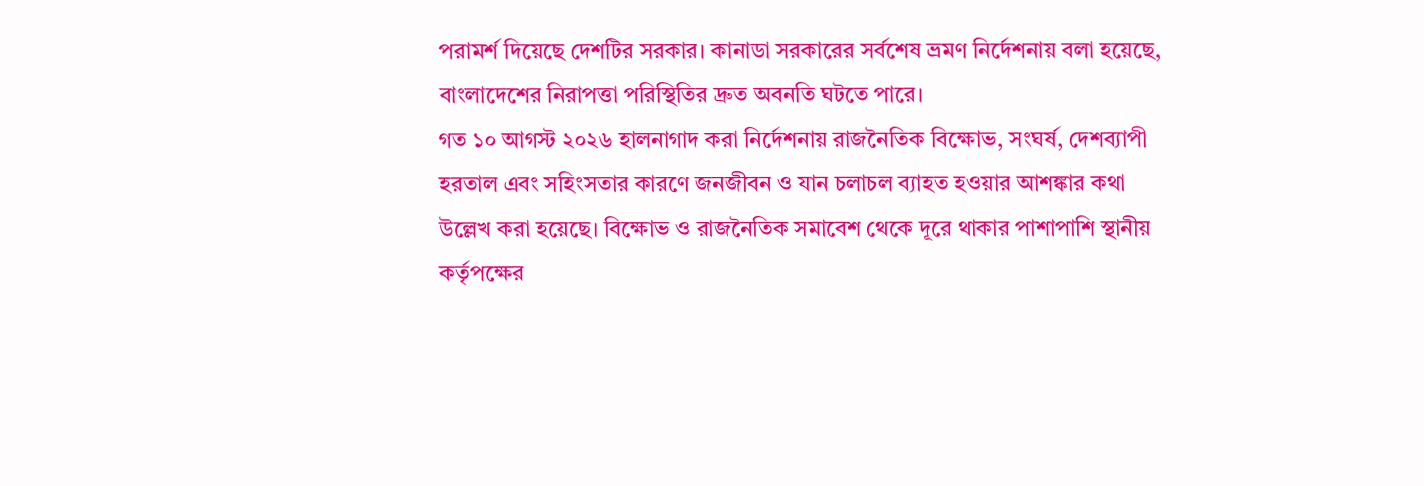পরামর্শ দিয়েছে দেশটির সরকার। কানাডা সরকারের সর্বশেষ ভ্রমণ নির্দেশনায় বলা হয়েছে, বাংলাদেশের নিরাপত্তা পরিস্থিতির দ্রুত অবনতি ঘটতে পারে।
গত ১০ আগস্ট ২০২৬ হালনাগাদ করা নির্দেশনায় রাজনৈতিক বিক্ষোভ, সংঘর্ষ, দেশব্যাপী হরতাল এবং সহিংসতার কারণে জনজীবন ও যান চলাচল ব্যাহত হওয়ার আশঙ্কার কথা উল্লেখ করা হয়েছে। বিক্ষোভ ও রাজনৈতিক সমাবেশ থেকে দূরে থাকার পাশাপাশি স্থানীয় কর্তৃপক্ষের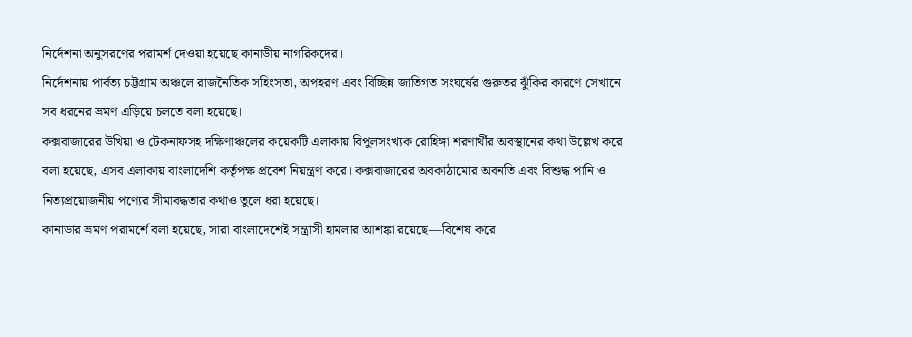নির্দেশনা অনুসরণের পরামর্শ দেওয়া হয়েছে কানাডীয় নাগরিকদের।
নির্দেশনায় পার্বত্য চট্টগ্রাম অঞ্চলে রাজনৈতিক সহিংসতা, অপহরণ এবং বিচ্ছিন্ন জাতিগত সংঘর্ষের গুরুতর ঝুঁকির কারণে সেখানে সব ধরনের ভ্রমণ এড়িয়ে চলতে বলা হয়েছে।
কক্সবাজারের উখিয়া ও টেকনাফসহ দক্ষিণাঞ্চলের কয়েকটি এলাকায় বিপুলসংখ্যক রোহিঙ্গা শরণার্থীর অবস্থানের কথা উল্লেখ করে বলা হয়েছে, এসব এলাকায় বাংলাদেশি কর্তৃপক্ষ প্রবেশ নিয়ন্ত্রণ করে। কক্সবাজারের অবকাঠামোর অবনতি এবং বিশুদ্ধ পানি ও নিত্যপ্রয়োজনীয় পণ্যের সীমাবদ্ধতার কথাও তুলে ধরা হয়েছে।
কানাডার ভ্রমণ পরামর্শে বলা হয়েছে, সারা বাংলাদেশেই সন্ত্রাসী হামলার আশঙ্কা রয়েছে—বিশেষ করে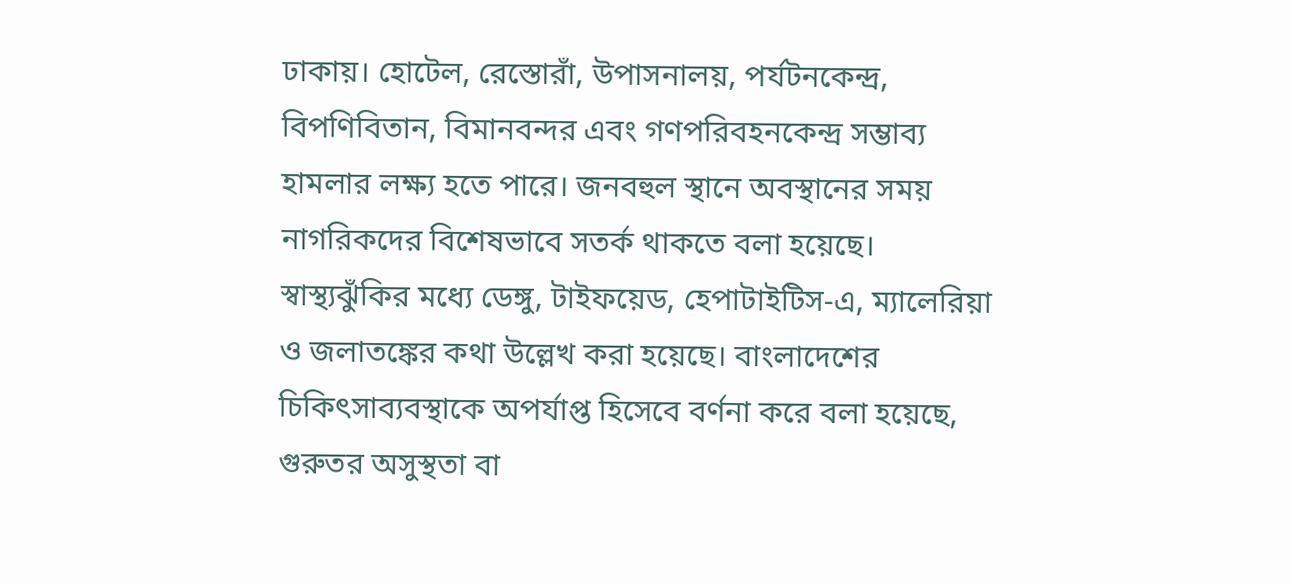ঢাকায়। হোটেল, রেস্তোরাঁ, উপাসনালয়, পর্যটনকেন্দ্র, বিপণিবিতান, বিমানবন্দর এবং গণপরিবহনকেন্দ্র সম্ভাব্য হামলার লক্ষ্য হতে পারে। জনবহুল স্থানে অবস্থানের সময় নাগরিকদের বিশেষভাবে সতর্ক থাকতে বলা হয়েছে।
স্বাস্থ্যঝুঁকির মধ্যে ডেঙ্গু, টাইফয়েড, হেপাটাইটিস-এ, ম্যালেরিয়া ও জলাতঙ্কের কথা উল্লেখ করা হয়েছে। বাংলাদেশের চিকিৎসাব্যবস্থাকে অপর্যাপ্ত হিসেবে বর্ণনা করে বলা হয়েছে, গুরুতর অসুস্থতা বা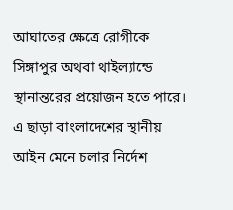আঘাতের ক্ষেত্রে রোগীকে সিঙ্গাপুর অথবা থাইল্যান্ডে স্থানান্তরের প্রয়োজন হতে পারে।
এ ছাড়া বাংলাদেশের স্থানীয় আইন মেনে চলার নির্দেশ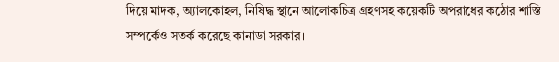দিয়ে মাদক, অ্যালকোহল, নিষিদ্ধ স্থানে আলোকচিত্র গ্রহণসহ কয়েকটি অপরাধের কঠোর শাস্তি সম্পর্কেও সতর্ক করেছে কানাডা সরকার।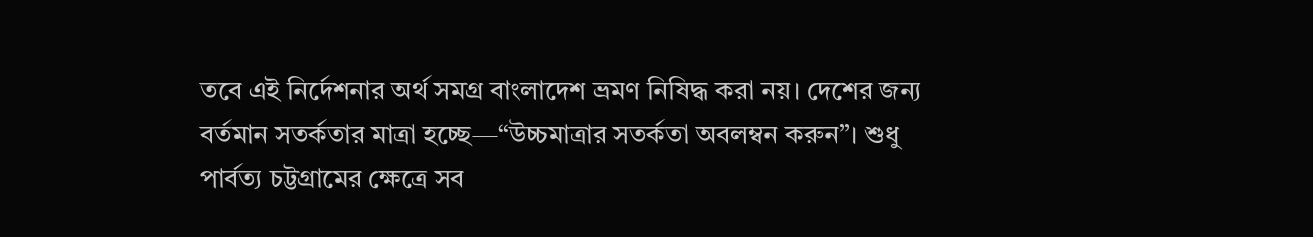তবে এই নির্দেশনার অর্থ সমগ্র বাংলাদেশ ভ্রমণ নিষিদ্ধ করা নয়। দেশের জন্য বর্তমান সতর্কতার মাত্রা হচ্ছে—“উচ্চমাত্রার সতর্কতা অবলম্বন করুন”। শুধু পার্বত্য চট্টগ্রামের ক্ষেত্রে সব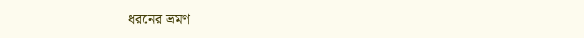ধরনের ভ্রমণ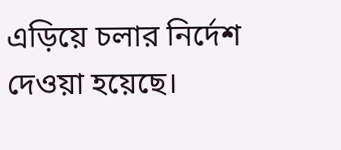এড়িয়ে চলার নির্দেশ দেওয়া হয়েছে।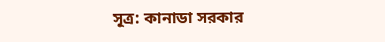সূত্র: কানাডা সরকার